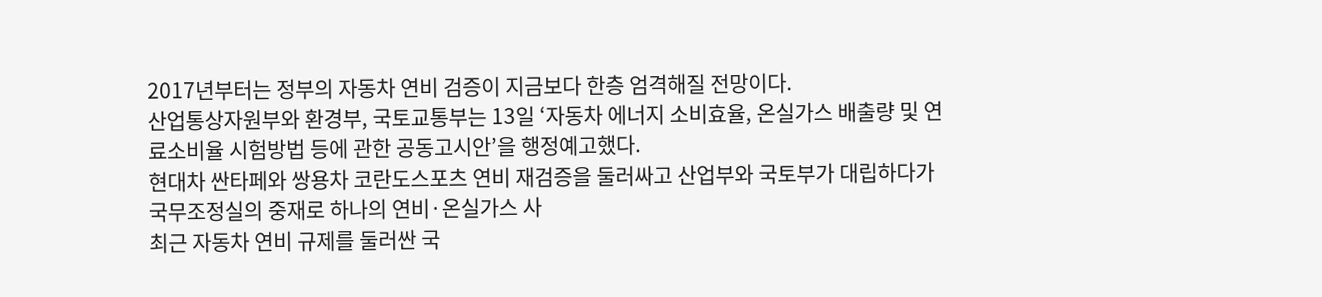2017년부터는 정부의 자동차 연비 검증이 지금보다 한층 엄격해질 전망이다.
산업통상자원부와 환경부, 국토교통부는 13일 ‘자동차 에너지 소비효율, 온실가스 배출량 및 연료소비율 시험방법 등에 관한 공동고시안’을 행정예고했다.
현대차 싼타페와 쌍용차 코란도스포츠 연비 재검증을 둘러싸고 산업부와 국토부가 대립하다가 국무조정실의 중재로 하나의 연비·온실가스 사
최근 자동차 연비 규제를 둘러싼 국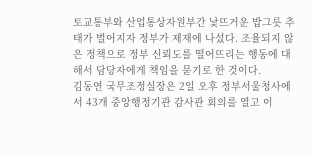토교통부와 산업통상자원부간 낯뜨거운 밥그릇 추태가 벌어지자 정부가 제재에 나섰다. 조율되지 않은 정책으로 정부 신뢰도를 떨어뜨리는 행동에 대해서 담당자에게 책임을 묻기로 한 것이다.
김동연 국무조정실장은 2일 오후 정부서울청사에서 43개 중앙행정기관 감사관 회의를 열고 이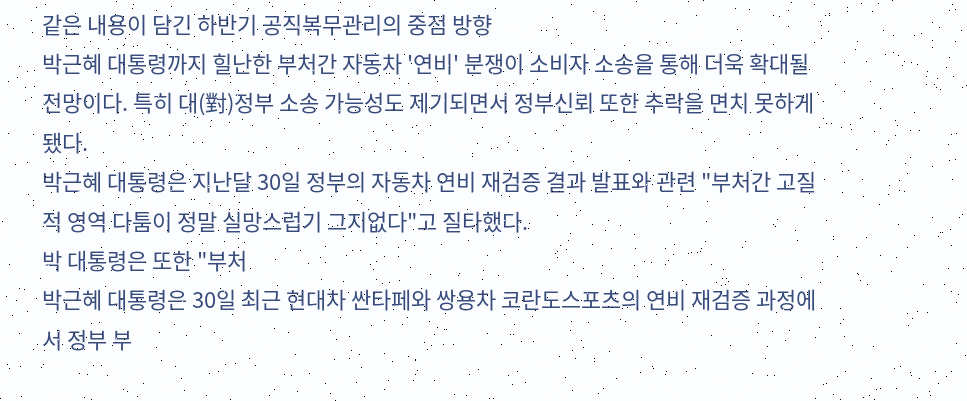같은 내용이 담긴 하반기 공직복무관리의 중점 방향
박근혜 대통령까지 힐난한 부처간 자동차 '연비' 분쟁이 소비자 소송을 통해 더욱 확대될 전망이다. 특히 대(對)정부 소송 가능성도 제기되면서 정부신뢰 또한 추락을 면치 못하게 됐다.
박근혜 대통령은 지난달 30일 정부의 자동차 연비 재검증 결과 발표와 관련 "부처간 고질적 영역 다툼이 정말 실망스럽기 그지없다"고 질타했다.
박 대통령은 또한 "부처
박근혜 대통령은 30일 최근 현대차 싼타페와 쌍용차 코란도스포츠의 연비 재검증 과정에서 정부 부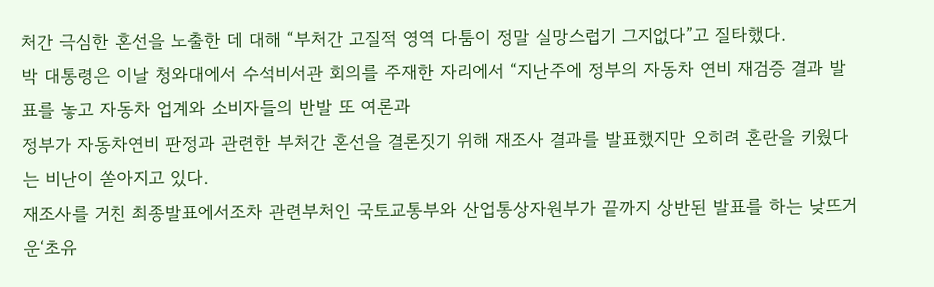처간 극심한 혼선을 노출한 데 대해 “부처간 고질적 영역 다툼이 정말 실망스럽기 그지없다”고 질타했다.
박 대통령은 이날 청와대에서 수석비서관 회의를 주재한 자리에서 “지난주에 정부의 자동차 연비 재검증 결과 발표를 놓고 자동차 업계와 소비자들의 반발 또 여론과
정부가 자동차연비 판정과 관련한 부처간 혼선을 결론짓기 위해 재조사 결과를 발표했지만 오히려 혼란을 키웠다는 비난이 쏟아지고 있다.
재조사를 거친 최종발표에서조차 관련부처인 국토교통부와 산업통상자원부가 끝까지 상반된 발표를 하는 낮뜨거운‘초유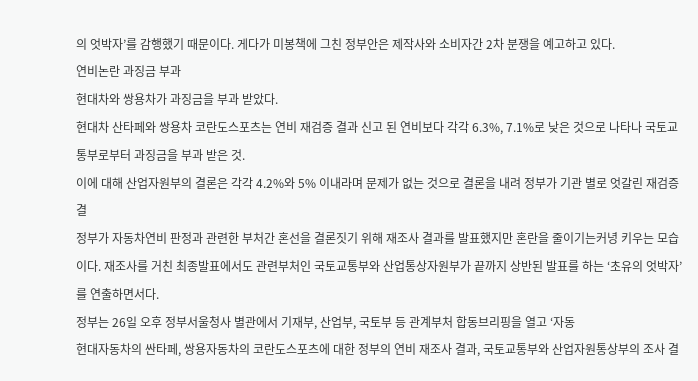의 엇박자’를 감행했기 때문이다. 게다가 미봉책에 그친 정부안은 제작사와 소비자간 2차 분쟁을 예고하고 있다.
연비논란 과징금 부과
현대차와 쌍용차가 과징금을 부과 받았다.
현대차 산타페와 쌍용차 코란도스포츠는 연비 재검증 결과 신고 된 연비보다 각각 6.3%, 7.1%로 낮은 것으로 나타나 국토교통부로부터 과징금을 부과 받은 것.
이에 대해 산업자원부의 결론은 각각 4.2%와 5% 이내라며 문제가 없는 것으로 결론을 내려 정부가 기관 별로 엇갈린 재검증 결
정부가 자동차연비 판정과 관련한 부처간 혼선을 결론짓기 위해 재조사 결과를 발표했지만 혼란을 줄이기는커녕 키우는 모습이다. 재조사를 거친 최종발표에서도 관련부처인 국토교통부와 산업통상자원부가 끝까지 상반된 발표를 하는 ‘초유의 엇박자’를 연출하면서다.
정부는 26일 오후 정부서울청사 별관에서 기재부, 산업부, 국토부 등 관계부처 합동브리핑을 열고 ‘자동
현대자동차의 싼타페, 쌍용자동차의 코란도스포츠에 대한 정부의 연비 재조사 결과, 국토교통부와 산업자원통상부의 조사 결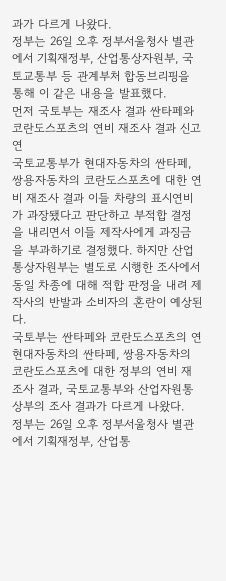과가 다르게 나왔다.
정부는 26일 오후 정부서울청사 별관에서 기획재정부, 산업통상자원부, 국토교통부 등 관계부처 합동브리핑을 통해 이 같은 내용을 발표했다.
먼저 국토부는 재조사 결과 싼타페와 코란도스포츠의 연비 재조사 결과 신고 연
국토교통부가 현대자동차의 싼타페, 쌍용자동차의 코란도스포츠에 대한 연비 재조사 결과 이들 차량의 표시연비가 과장됐다고 판단하고 부적합 결정을 내리면서 이들 제작사에게 과징금을 부과하기로 결정했다. 하지만 산업통상자원부는 별도로 시행한 조사에서 동일 차종에 대해 적합 판정을 내려 제작사의 반발과 소비자의 혼란이 예상된다.
국토부는 싼타페와 코란도스포츠의 연
현대자동차의 싼타페, 쌍용자동차의 코란도스포츠에 대한 정부의 연비 재조사 결과, 국토교통부와 산업자원통상부의 조사 결과가 다르게 나왔다.
정부는 26일 오후 정부서울청사 별관에서 기획재정부, 산업통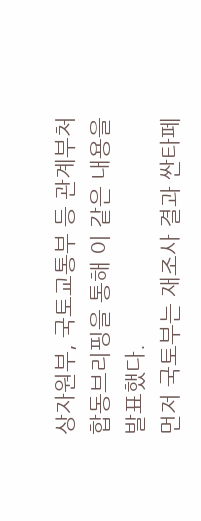상자원부, 국토교통부 등 관계부처 합동브리핑을 통해 이 같은 내용을 발표했다.
먼저 국토부는 재조사 결과 싼타페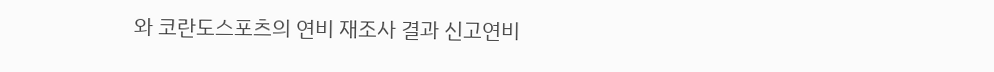와 코란도스포츠의 연비 재조사 결과 신고연비